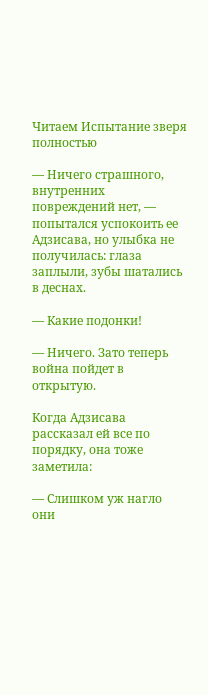Читаем Испытание зверя полностью

— Ничего страшного, внутренних повреждений нет, — попытался успокоить ее Адзисава, но улыбка не получилась: глаза заплыли, зубы шатались в деснах.

— Какие подонки!

— Ничего. Зато теперь война пойдет в открытую.

Когда Адзисава рассказал ей все по порядку, она тоже заметила:

— Слишком уж нагло они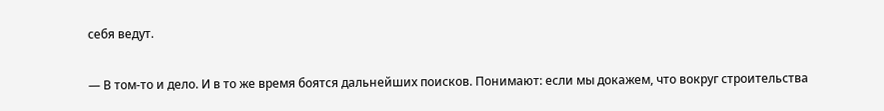себя ведут.

— В том-то и дело. И в то же время боятся дальнейших поисков. Понимают: если мы докажем, что вокруг строительства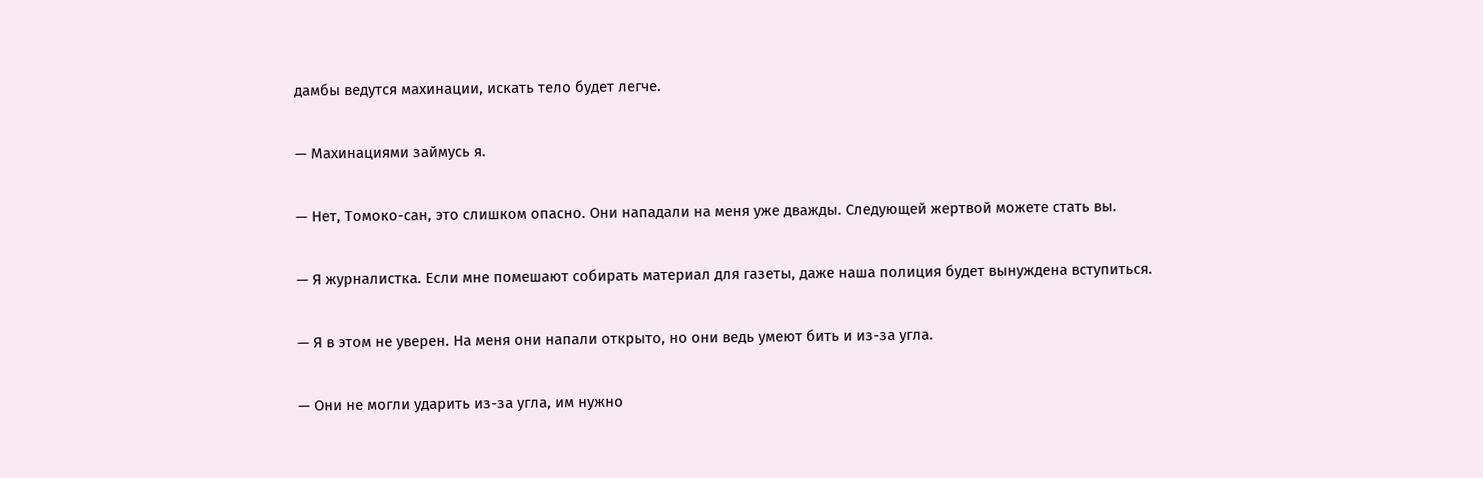дамбы ведутся махинации, искать тело будет легче.

— Махинациями займусь я.

— Нет, Томоко-сан, это слишком опасно. Они нападали на меня уже дважды. Следующей жертвой можете стать вы.

— Я журналистка. Если мне помешают собирать материал для газеты, даже наша полиция будет вынуждена вступиться.

— Я в этом не уверен. На меня они напали открыто, но они ведь умеют бить и из-за угла.

— Они не могли ударить из-за угла, им нужно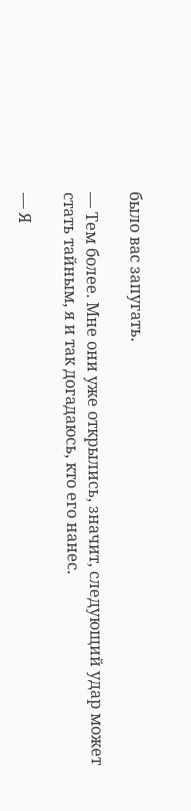было вас запугать.

— Тем более. Мне они уже открылись, значит, следующий удар может стать тайным, я и так догадаюсь, кто его нанес.

— Я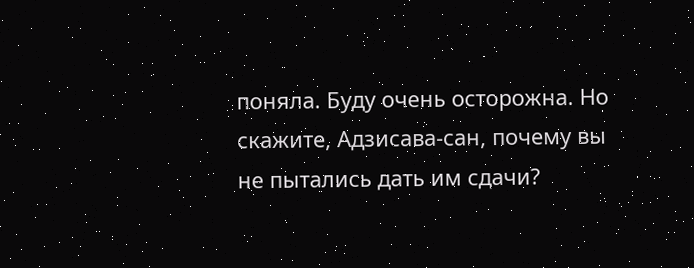поняла. Буду очень осторожна. Но скажите, Адзисава-сан, почему вы не пытались дать им сдачи?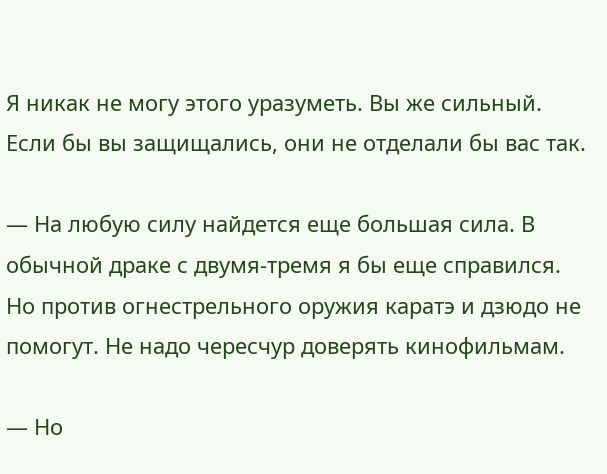Я никак не могу этого уразуметь. Вы же сильный. Если бы вы защищались, они не отделали бы вас так.

— На любую силу найдется еще большая сила. В обычной драке с двумя-тремя я бы еще справился. Но против огнестрельного оружия каратэ и дзюдо не помогут. Не надо чересчур доверять кинофильмам.

— Но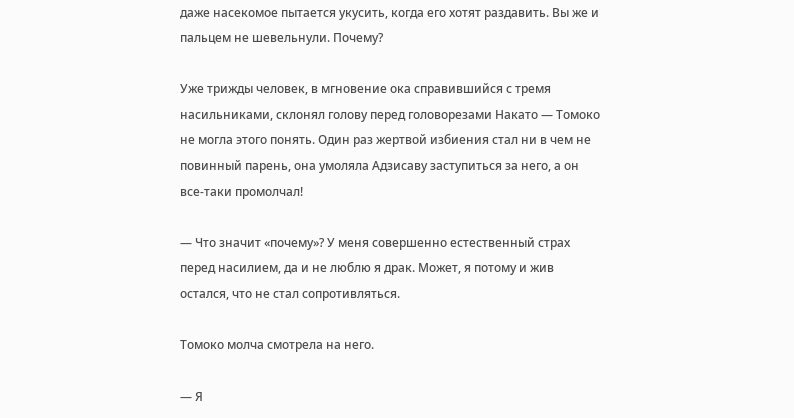даже насекомое пытается укусить, когда его хотят раздавить. Вы же и пальцем не шевельнули. Почему?

Уже трижды человек, в мгновение ока справившийся с тремя насильниками, склонял голову перед головорезами Накато — Томоко не могла этого понять. Один раз жертвой избиения стал ни в чем не повинный парень, она умоляла Адзисаву заступиться за него, а он все-таки промолчал!

— Что значит «почему»? У меня совершенно естественный страх перед насилием, да и не люблю я драк. Может, я потому и жив остался, что не стал сопротивляться.

Томоко молча смотрела на него.

— Я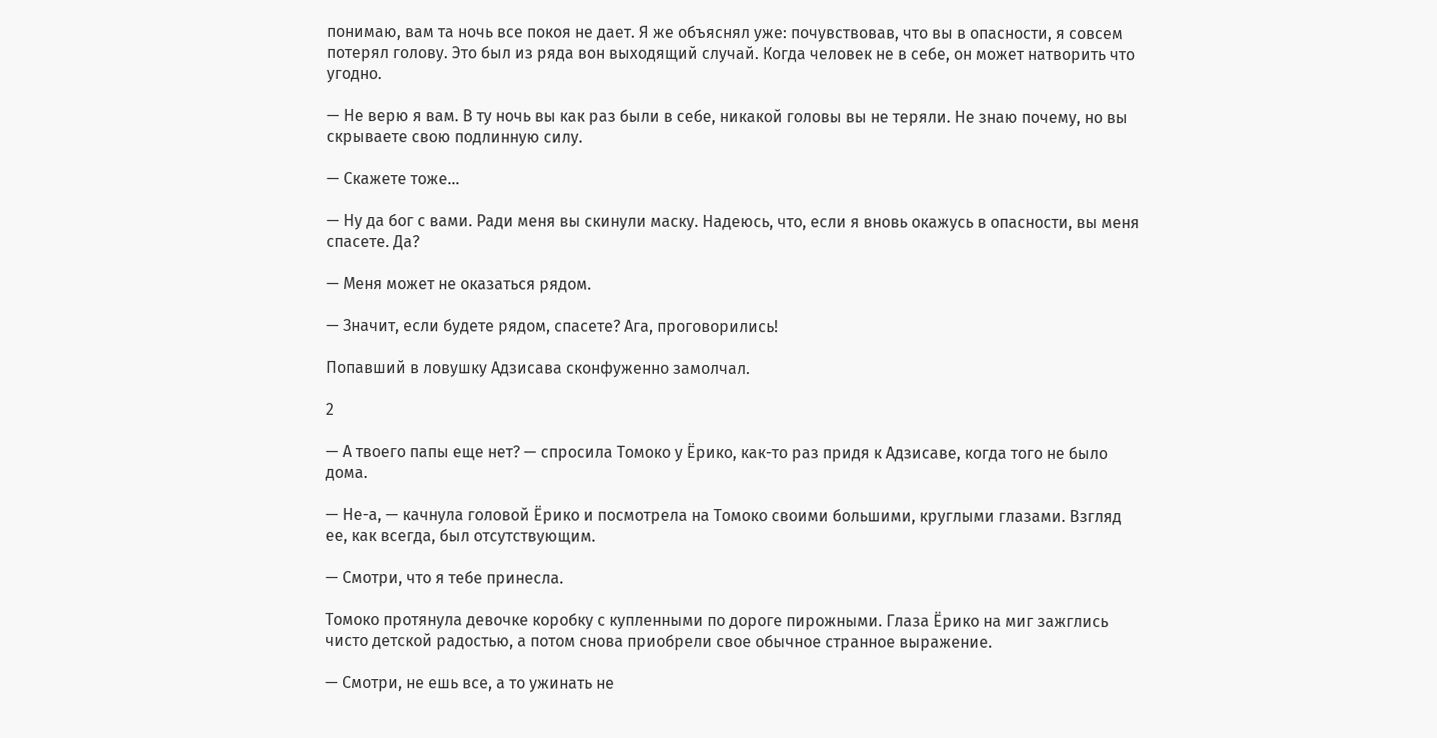понимаю, вам та ночь все покоя не дает. Я же объяснял уже: почувствовав, что вы в опасности, я совсем потерял голову. Это был из ряда вон выходящий случай. Когда человек не в себе, он может натворить что угодно.

— Не верю я вам. В ту ночь вы как раз были в себе, никакой головы вы не теряли. Не знаю почему, но вы скрываете свою подлинную силу.

— Скажете тоже…

— Ну да бог с вами. Ради меня вы скинули маску. Надеюсь, что, если я вновь окажусь в опасности, вы меня спасете. Да?

— Меня может не оказаться рядом.

— Значит, если будете рядом, спасете? Ага, проговорились!

Попавший в ловушку Адзисава сконфуженно замолчал.

2

— А твоего папы еще нет? — спросила Томоко у Ёрико, как-то раз придя к Адзисаве, когда того не было дома.

— Не-а, — качнула головой Ёрико и посмотрела на Томоко своими большими, круглыми глазами. Взгляд ее, как всегда, был отсутствующим.

— Смотри, что я тебе принесла.

Томоко протянула девочке коробку с купленными по дороге пирожными. Глаза Ёрико на миг зажглись чисто детской радостью, а потом снова приобрели свое обычное странное выражение.

— Смотри, не ешь все, а то ужинать не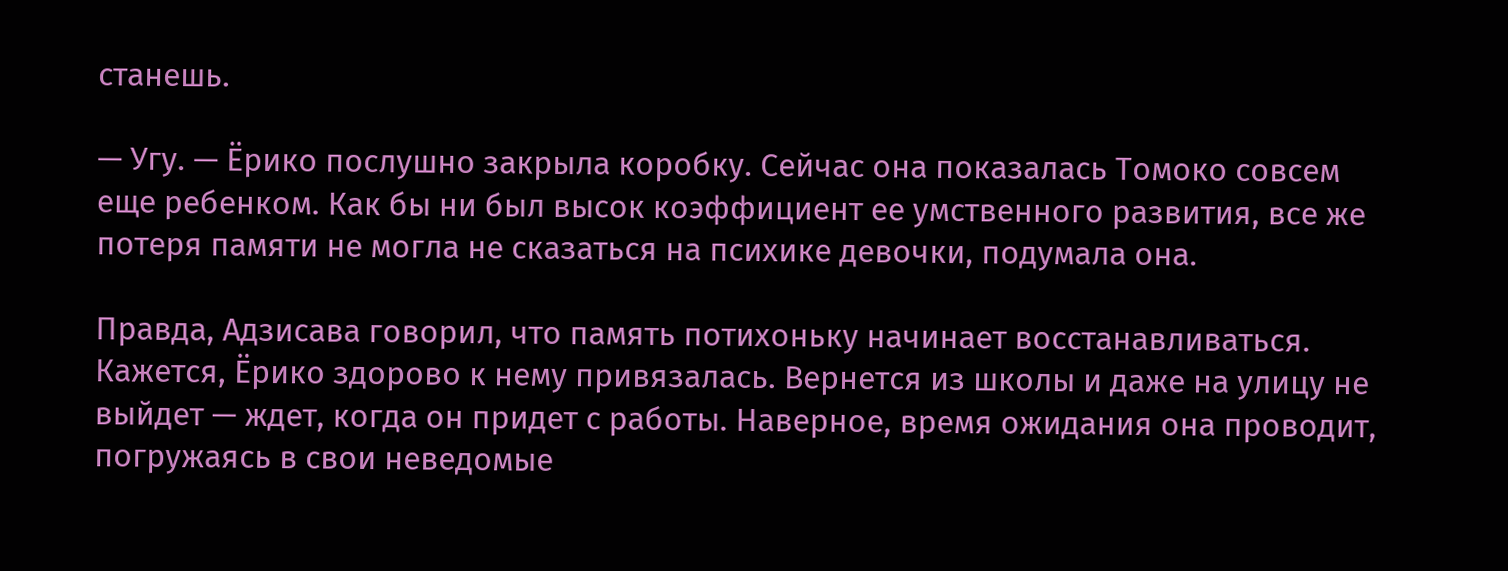станешь.

— Угу. — Ёрико послушно закрыла коробку. Сейчас она показалась Томоко совсем еще ребенком. Как бы ни был высок коэффициент ее умственного развития, все же потеря памяти не могла не сказаться на психике девочки, подумала она.

Правда, Адзисава говорил, что память потихоньку начинает восстанавливаться. Кажется, Ёрико здорово к нему привязалась. Вернется из школы и даже на улицу не выйдет — ждет, когда он придет с работы. Наверное, время ожидания она проводит, погружаясь в свои неведомые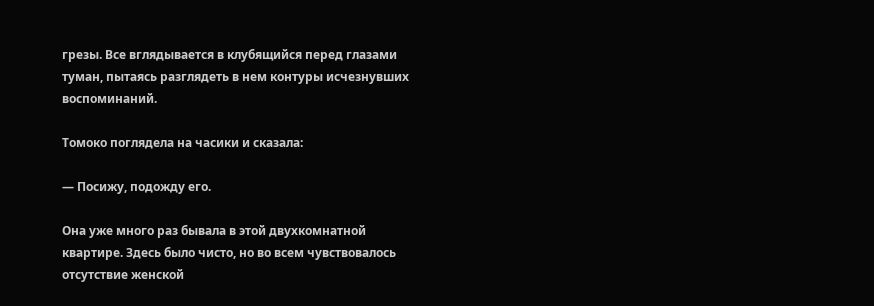грезы. Все вглядывается в клубящийся перед глазами туман, пытаясь разглядеть в нем контуры исчезнувших воспоминаний.

Томоко поглядела на часики и сказала:

— Посижу, подожду его.

Она уже много раз бывала в этой двухкомнатной квартире. Здесь было чисто, но во всем чувствовалось отсутствие женской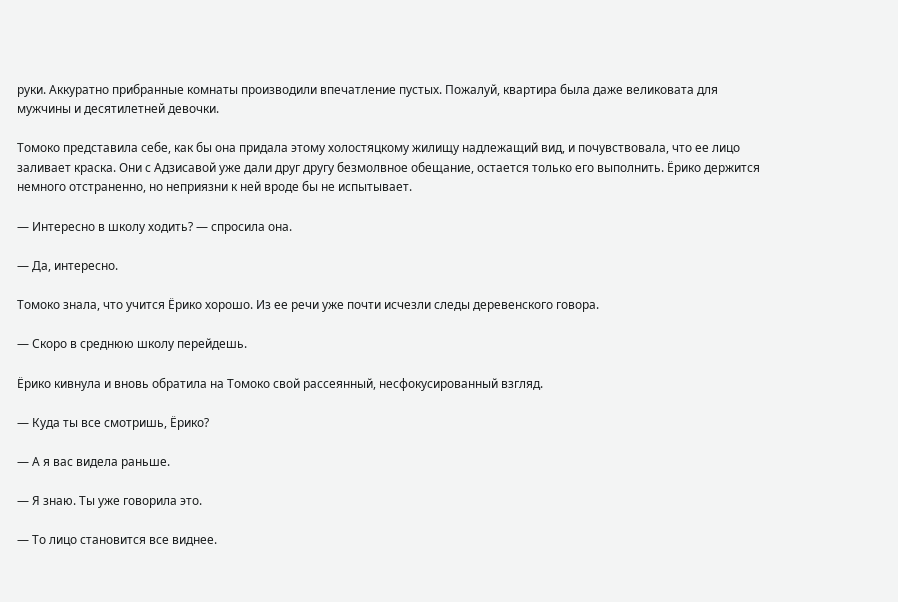руки. Аккуратно прибранные комнаты производили впечатление пустых. Пожалуй, квартира была даже великовата для мужчины и десятилетней девочки.

Томоко представила себе, как бы она придала этому холостяцкому жилищу надлежащий вид, и почувствовала, что ее лицо заливает краска. Они с Адзисавой уже дали друг другу безмолвное обещание, остается только его выполнить. Ёрико держится немного отстраненно, но неприязни к ней вроде бы не испытывает.

— Интересно в школу ходить? — спросила она.

— Да, интересно.

Томоко знала, что учится Ёрико хорошо. Из ее речи уже почти исчезли следы деревенского говора.

— Скоро в среднюю школу перейдешь.

Ёрико кивнула и вновь обратила на Томоко свой рассеянный, несфокусированный взгляд.

— Куда ты все смотришь, Ёрико?

— А я вас видела раньше.

— Я знаю. Ты уже говорила это.

— То лицо становится все виднее.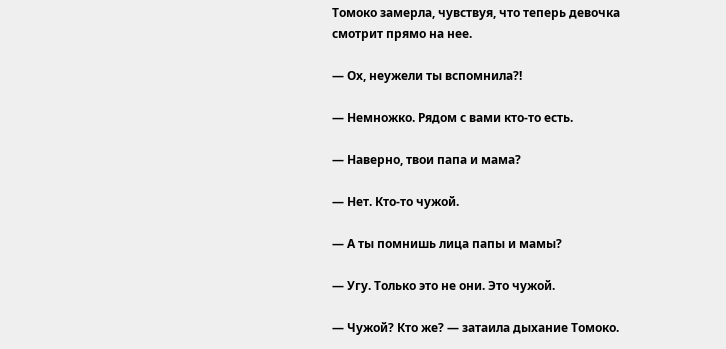Томоко замерла, чувствуя, что теперь девочка смотрит прямо на нее.

— Ох, неужели ты вспомнила?!

— Немножко. Рядом с вами кто-то есть.

— Наверно, твои папа и мама?

— Нет. Кто-то чужой.

— А ты помнишь лица папы и мамы?

— Угу. Только это не они. Это чужой.

— Чужой? Кто же? — затаила дыхание Томоко.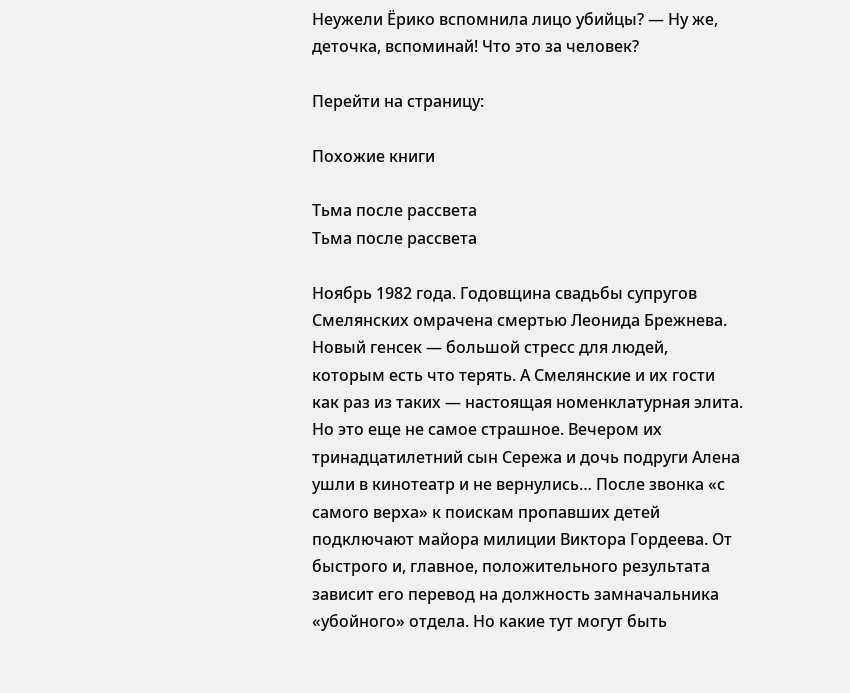Неужели Ёрико вспомнила лицо убийцы? — Ну же, деточка, вспоминай! Что это за человек?

Перейти на страницу:

Похожие книги

Тьма после рассвета
Тьма после рассвета

Ноябрь 1982 года. Годовщина свадьбы супругов Смелянских омрачена смертью Леонида Брежнева. Новый генсек — большой стресс для людей, которым есть что терять. А Смелянские и их гости как раз из таких — настоящая номенклатурная элита. Но это еще не самое страшное. Вечером их тринадцатилетний сын Сережа и дочь подруги Алена ушли в кинотеатр и не вернулись… После звонка «с самого верха» к поискам пропавших детей подключают майора милиции Виктора Гордеева. От быстрого и, главное, положительного результата зависит его перевод на должность замначальника «убойного» отдела. Но какие тут могут быть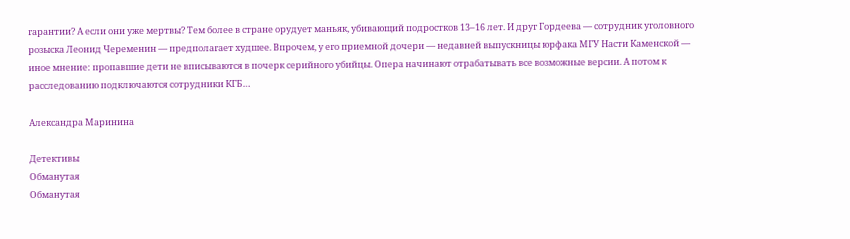гарантии? А если они уже мертвы? Тем более в стране орудует маньяк, убивающий подростков 13–16 лет. И друг Гордеева — сотрудник уголовного розыска Леонид Череменин — предполагает худшее. Впрочем, у его приемной дочери — недавней выпускницы юрфака МГУ Насти Каменской — иное мнение: пропавшие дети не вписываются в почерк серийного убийцы. Опера начинают отрабатывать все возможные версии. А потом к расследованию подключаются сотрудники КГБ…

Александра Маринина

Детективы
Обманутая
Обманутая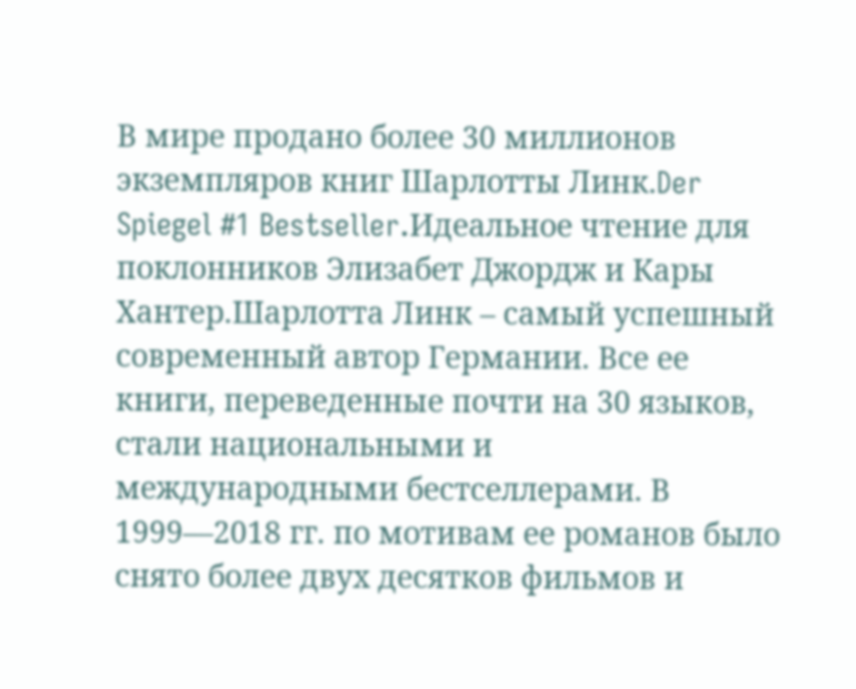В мире продано более 30 миллионов экземпляров книг Шарлотты Линк.Der Spiegel #1 Bestseller.Идеальное чтение для поклонников Элизабет Джордж и Кары Хантер.Шарлотта Линк – самый успешный современный автор Германии. Все ее книги, переведенные почти на 30 языков, стали национальными и международными бестселлерами. В 1999—2018 гг. по мотивам ее романов было снято более двух десятков фильмов и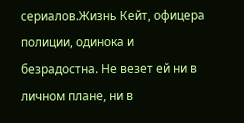сериалов.Жизнь Кейт, офицера полиции, одинока и безрадостна. Не везет ей ни в личном плане, ни в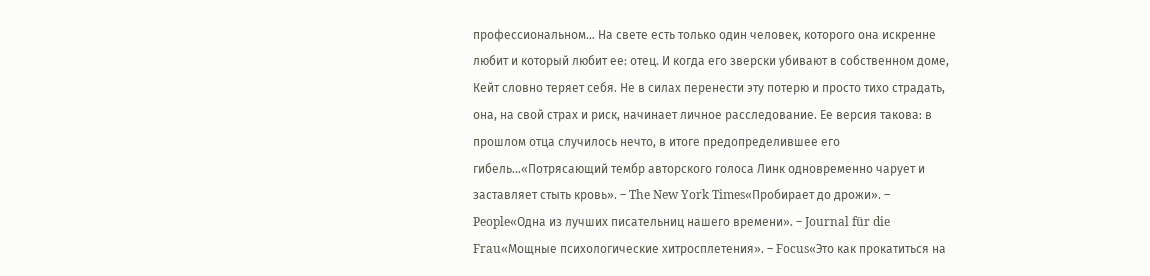профессиональном… На свете есть только один человек, которого она искренне любит и который любит ее: отец. И когда его зверски убивают в собственном доме, Кейт словно теряет себя. Не в силах перенести эту потерю и просто тихо страдать, она, на свой страх и риск, начинает личное расследование. Ее версия такова: в прошлом отца случилось нечто, в итоге предопределившее его гибель…«Потрясающий тембр авторского голоса Линк одновременно чарует и заставляет стыть кровь». – The New York Times«Пробирает до дрожи». – People«Одна из лучших писательниц нашего времени». – Journal für die Frau«Мощные психологические хитросплетения». – Focus«Это как прокатиться на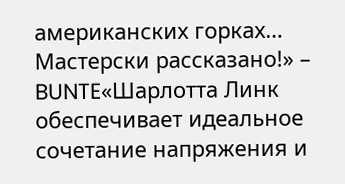американских горках… Мастерски рассказано!» – BUNTE«Шарлотта Линк обеспечивает идеальное сочетание напряжения и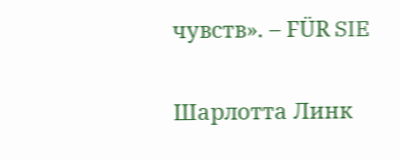чувств». – FÜR SIE

Шарлотта Линк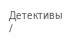Детективы /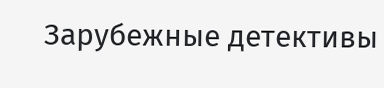Зарубежные детективы